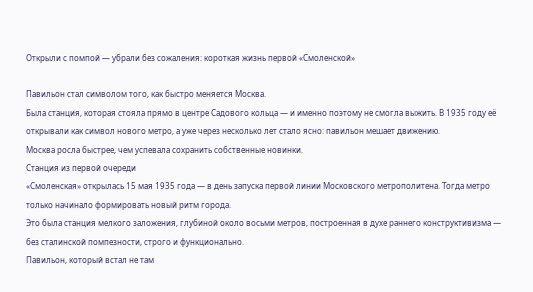Открыли с помпой — убрали без сожаления: короткая жизнь первой «Смоленской»

Павильон стал символом того, как быстро меняется Москва.
Была станция, которая стояла прямо в центре Садового кольца — и именно поэтому не смогла выжить. В 1935 году её открывали как символ нового метро, а уже через несколько лет стало ясно: павильон мешает движению.
Москва росла быстрее, чем успевала сохранить собственные новинки.
Станция из первой очереди
«Смоленская» открылась 15 мая 1935 года — в день запуска первой линии Московского метрополитена. Тогда метро только начинало формировать новый ритм города.
Это была станция мелкого заложения, глубиной около восьми метров, построенная в духе раннего конструктивизма — без сталинской помпезности, строго и функционально.
Павильон, который встал не там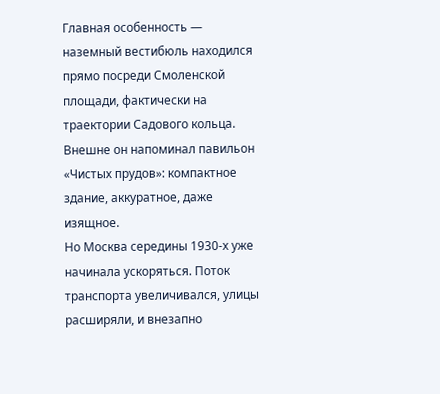Главная особенность — наземный вестибюль находился прямо посреди Смоленской площади, фактически на траектории Садового кольца. Внешне он напоминал павильон «Чистых прудов»: компактное здание, аккуратное, даже изящное.
Но Москва середины 1930-х уже начинала ускоряться. Поток транспорта увеличивался, улицы расширяли, и внезапно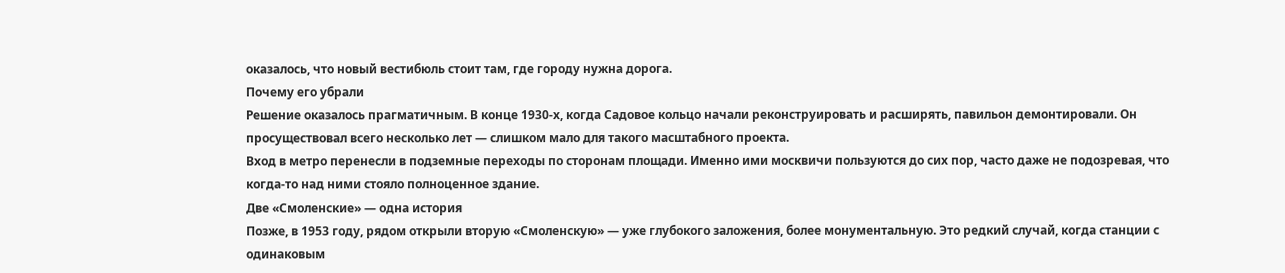оказалось, что новый вестибюль стоит там, где городу нужна дорога.
Почему его убрали
Решение оказалось прагматичным. В конце 1930-х, когда Садовое кольцо начали реконструировать и расширять, павильон демонтировали. Он просуществовал всего несколько лет — слишком мало для такого масштабного проекта.
Вход в метро перенесли в подземные переходы по сторонам площади. Именно ими москвичи пользуются до сих пор, часто даже не подозревая, что когда-то над ними стояло полноценное здание.
Две «Смоленские» — одна история
Позже, в 1953 году, рядом открыли вторую «Смоленскую» — уже глубокого заложения, более монументальную. Это редкий случай, когда станции с одинаковым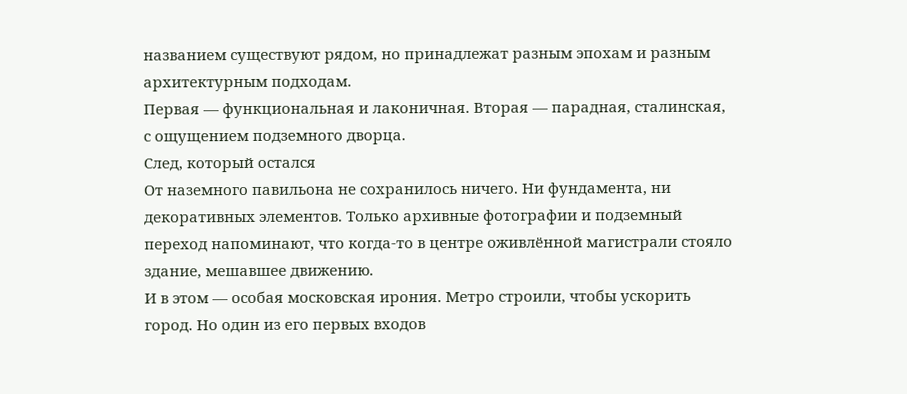названием существуют рядом, но принадлежат разным эпохам и разным архитектурным подходам.
Первая — функциональная и лаконичная. Вторая — парадная, сталинская, с ощущением подземного дворца.
След, который остался
От наземного павильона не сохранилось ничего. Ни фундамента, ни декоративных элементов. Только архивные фотографии и подземный переход напоминают, что когда-то в центре оживлённой магистрали стояло здание, мешавшее движению.
И в этом — особая московская ирония. Метро строили, чтобы ускорить город. Но один из его первых входов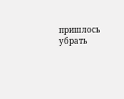пришлось убрать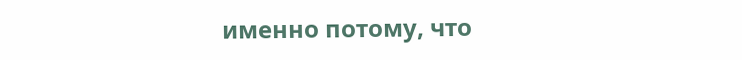именно потому, что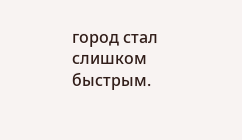город стал слишком быстрым.